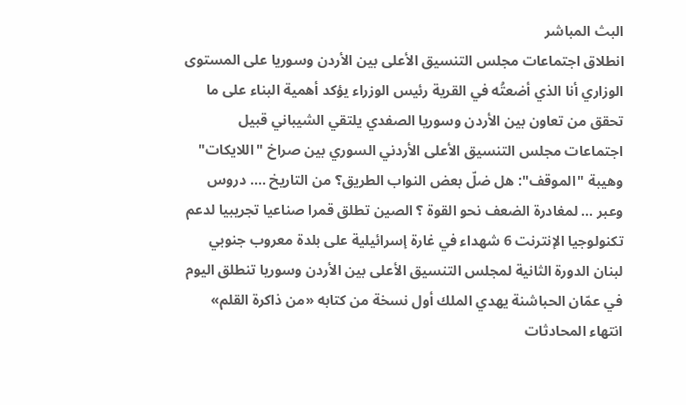البث المباشر
انطلاق اجتماعات مجلس التنسيق الأعلى بين الأردن وسوريا على المستوى الوزاري أنا الذي أضعتُه في القرية رئيس الوزراء يؤكد أهمية البناء على ما تحقق من تعاون بين الأردن وسوريا الصفدي يلتقي الشيباني قبيل اجتماعات مجلس التنسيق الأعلى الأردني السوري بين صراخ "اللايكات" وهيبة "الموقف": هل ضلّ بعض النواب الطريق؟ من التاريخ .... دروس وعبر ... لمغادرة الضعف نحو القوة ؟ الصين تطلق قمرا صناعيا تجريبيا لدعم تكنولوجيا الإنترنت 6 شهداء في غارة إسرائيلية على بلدة معروب جنوبي لبنان الدورة الثانية لمجلس التنسيق الأعلى بين الأردن وسوريا تنطلق اليوم في عمّان الحباشنة يهدي الملك أول نسخة من كتابه «من ذاكرة القلم» انتهاء المحادثات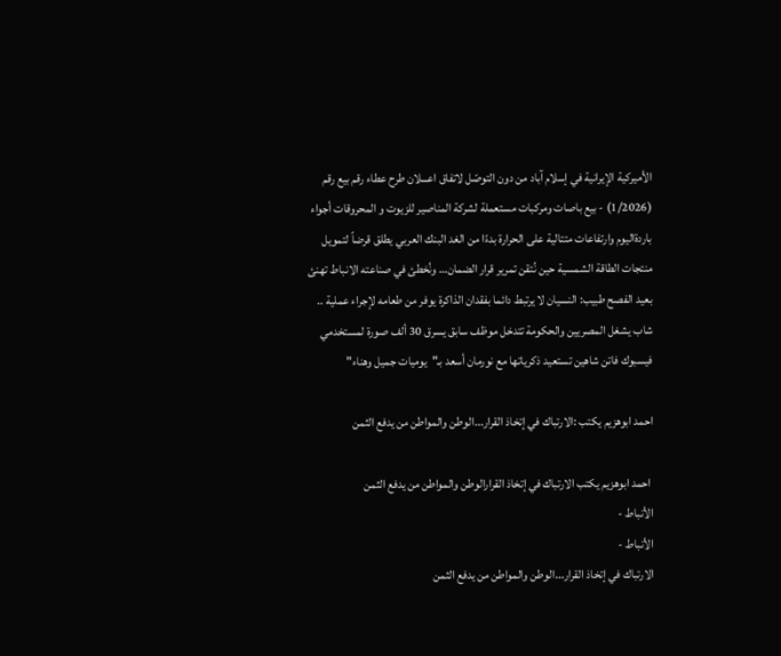الأميركية الإيرانية في إسلام آباد من دون التوصّل لاتفاق اعـــلان طرح عطاء رقم بيع رقم (1/2026) - بيع باصات ومركبات مستعملة لشركة المناصير للزيوت و المحروقات أجواء باردةاليوم وارتفاعات متتالية على الحرارة بدءًا من الغد البنك العربي يطلق قرضاً لتمويل منتجات الطاقة الشمسية حين نُتقن تمرير قرار الضمان… ونُخطئ في صناعته الانباط تهنئ بعيد الفصح طبيب: النسيان لا يرتبط دائما بفقدان الذاكرة يوفر من طعامه لإجراء عملية .. شاب يشغل المصريين والحكومة تتدخل موظف سابق يسرق 30 ألف صورة لمستخدمي فيسبوك فاتن شاهين تستعيد ذكرياتها مع نورمان أسعد بـ"يوميات جميل وهناء"

احمد ابوهزيم يكتب :الارتباك في إتخاذ القرار...الوطن والمواطن من يدفع الثمن

 احمد ابوهزيم يكتب الارتباك في إتخاذ القرارالوطن والمواطن من يدفع الثمن
الأنباط -
الأنباط -
الارتباك في إتخاذ القرار...الوطن والمواطن من يدفع الثمن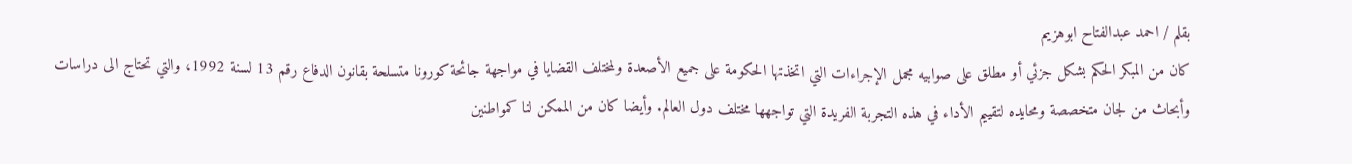بقلم / احمد عبدالفتاح ابوهزيم
كان من المبكر الحكم بشكل جزئي أو مطلق على صوابيه مجمل الإجراءات التي اتخذتها الحكومة على جميع الأصعدة ولمختلف القضايا في مواجهة جائحة كورونا متسلحة بقانون الدفاع رقم 13 لسنة 1992، والتي تحتاج الى دراسات وأبحاث من لجان متخصصة ومحايده لتقييم الأداء في هذه التجربة الفريدة التي تواجهها مختلف دول العالم. وأيضا كان من الممكن لنا كمواطنين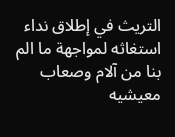التريث في إطلاق نداء استغاثه لمواجهة ما الم بنا من آلام وصعاب معيشيه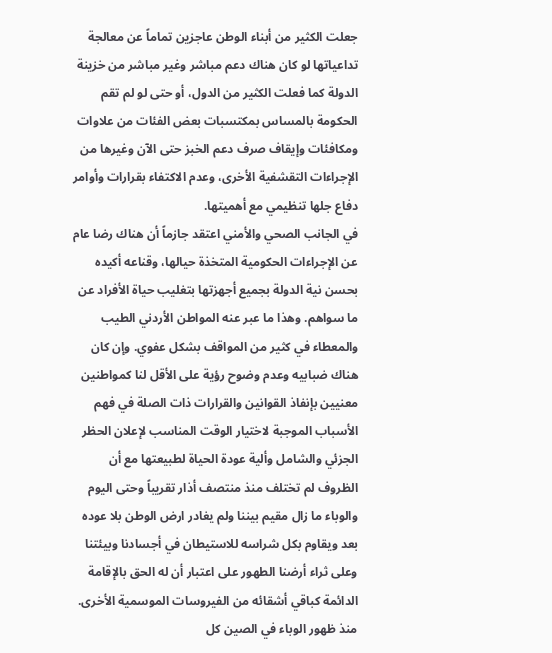جعلت الكثير من أبناء الوطن عاجزين تماماً عن معالجة تداعياتها لو كان هناك دعم مباشر وغير مباشر من خزينة الدولة كما فعلت الكثير من الدول، أو حتى لو لم تقم الحكومة بالمساس بمكتسبات بعض الفئات من علاوات ومكافئات وإيقاف صرف دعم الخبز حتى الآن وغيرها من الإجراءات التقشفية الأخرى، وعدم الاكتفاء بقرارات وأوامر دفاع جلها تنظيمي مع أهميتها.
في الجانب الصحي والأمني اعتقد جازماً أن هناك رضا عام عن الإجراءات الحكومية المتخذة حيالها، وقناعه أكيده بحسن نية الدولة بجميع أجهزتها بتغليب حياة الأفراد عن ما سواهم. وهذا ما عبر عنه المواطن الأردني الطيب والمعطاء في كثير من المواقف بشكل عفوي. وإن كان هناك ضبابيه وعدم وضوح رؤية على الأقل لنا كمواطنين معنيين بإنفاذ القوانين والقرارات ذات الصلة في فهم الأسباب الموجبة لاختيار الوقت المناسب لإعلان الحظر الجزئي والشامل وألية عودة الحياة لطبيعتها مع أن الظروف لم تختلف منذ منتصف أذار تقريباً وحتى اليوم والوباء ما زال مقيم بيننا ولم يغادر ارض الوطن بلا عوده بعد ويقاوم بكل شراسه للاستيطان في أجسادنا وبيئتنا وعلى ثراء أرضنا الطهور على اعتبار أن له الحق بالإقامة الدائمة كباقي أشقائه من الفيروسات الموسمية الأخرى.
منذ ظهور الوباء في الصين كل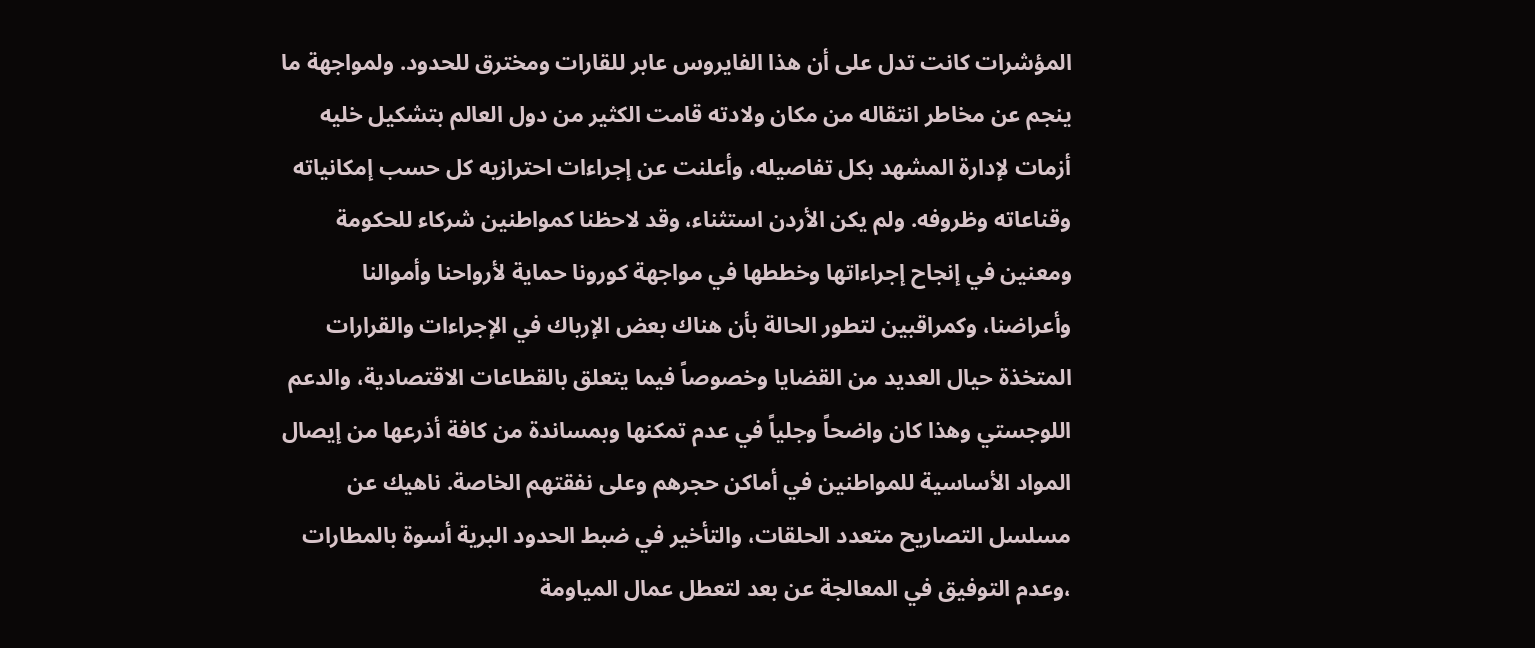المؤشرات كانت تدل على أن هذا الفايروس عابر للقارات ومخترق للحدود. ولمواجهة ما ينجم عن مخاطر انتقاله من مكان ولادته قامت الكثير من دول العالم بتشكيل خليه أزمات لإدارة المشهد بكل تفاصيله، وأعلنت عن إجراءات احترازيه كل حسب إمكانياته وقناعاته وظروفه. ولم يكن الأردن استثناء، وقد لاحظنا كمواطنين شركاء للحكومة ومعنين في إنجاح إجراءاتها وخططها في مواجهة كورونا حماية لأرواحنا وأموالنا وأعراضنا، وكمراقبين لتطور الحالة بأن هناك بعض الإرباك في الإجراءات والقرارات المتخذة حيال العديد من القضايا وخصوصاً فيما يتعلق بالقطاعات الاقتصادية، والدعم اللوجستي وهذا كان واضحاً وجلياً في عدم تمكنها وبمساندة من كافة أذرعها من إيصال المواد الأساسية للمواطنين في أماكن حجرهم وعلى نفقتهم الخاصة. ناهيك عن مسلسل التصاريح متعدد الحلقات، والتأخير في ضبط الحدود البرية أسوة بالمطارات ،وعدم التوفيق في المعالجة عن بعد لتعطل عمال المياومة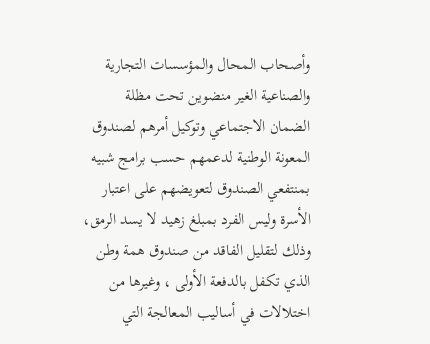وأصحاب المحال والمؤسسات التجارية والصناعية الغير منضوين تحت مظلة الضمان الاجتماعي وتوكيل أمرهم لصندوق المعونة الوطنية لدعمهم حسب برامج شبيه بمنتفعي الصندوق لتعويضهم على اعتبار الأسرة وليس الفرد بمبلغ زهيد لا يسد الرمق، وذلك لتقليل الفاقد من صندوق همة وطن الذي تكفل بالدفعة الأولى ، وغيرها من اختلالات في أساليب المعالجة التي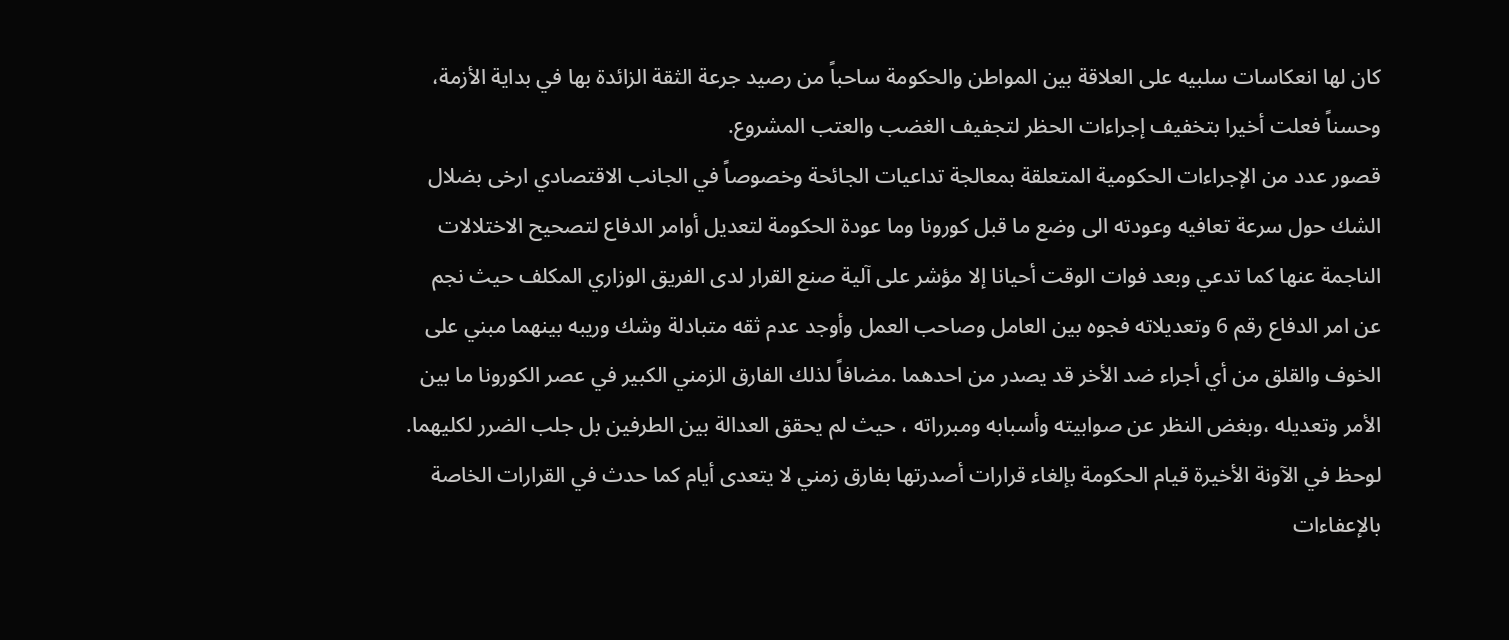كان لها انعكاسات سلبيه على العلاقة بين المواطن والحكومة ساحباً من رصيد جرعة الثقة الزائدة بها في بداية الأزمة، وحسناً فعلت أخيرا بتخفيف إجراءات الحظر لتجفيف الغضب والعتب المشروع.
قصور عدد من الإجراءات الحكومية المتعلقة بمعالجة تداعيات الجائحة وخصوصاً في الجانب الاقتصادي ارخى بضلال الشك حول سرعة تعافيه وعودته الى وضع ما قبل كورونا وما عودة الحكومة لتعديل أوامر الدفاع لتصحيح الاختلالات الناجمة عنها كما تدعي وبعد فوات الوقت أحيانا إلا مؤشر على آلية صنع القرار لدى الفريق الوزاري المكلف حيث نجم عن امر الدفاع رقم 6 وتعديلاته فجوه بين العامل وصاحب العمل وأوجد عدم ثقه متبادلة وشك وريبه بينهما مبني على الخوف والقلق من أي أجراء ضد الأخر قد يصدر من احدهما .مضافاً لذلك الفارق الزمني الكبير في عصر الكورونا ما بين الأمر وتعديله ،وبغض النظر عن صوابيته وأسبابه ومبرراته ، حيث لم يحقق العدالة بين الطرفين بل جلب الضرر لكليهما.
لوحظ في الآونة الأخيرة قيام الحكومة بإلغاء قرارات أصدرتها بفارق زمني لا يتعدى أيام كما حدث في القرارات الخاصة بالإعفاءات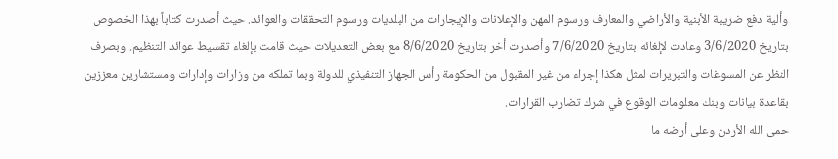وألية دفع ضريبة الأبنية والأراضي والمعارف ورسوم المهن والإعلانات والإيجارات من البلديات ورسوم التحققات والعوائد. حيث أصدرت كتاباً بهذا الخصوص بتاريخ 3/6/2020 وعادت لإلغائه بتاريخ 7/6/2020 وأصدرت أخر بتاريخ 8/6/2020 مع بعض التعديلات حيث قامت بإلغاء تقسيط عوائد التنظيم. وبصرف النظر عن المسوغات والتبريرات لمثل هكذا إجراء من غير المقبول من الحكومة رأس الجهاز التنفيذي للدولة وبما تملكه من وزارات وإدارات ومستشارين معززين بقاعدة بيانات وبنك معلومات الوقوع في شرك تضارب القرارات.
حمى الله الأردن وعلى أرضه ما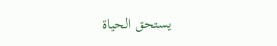يستحق الحياة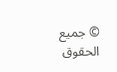© جميع الحقوق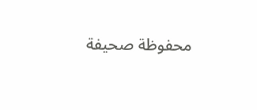محفوظة صحيفة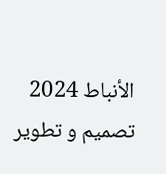الأنباط 2024
تصميم و تطوير